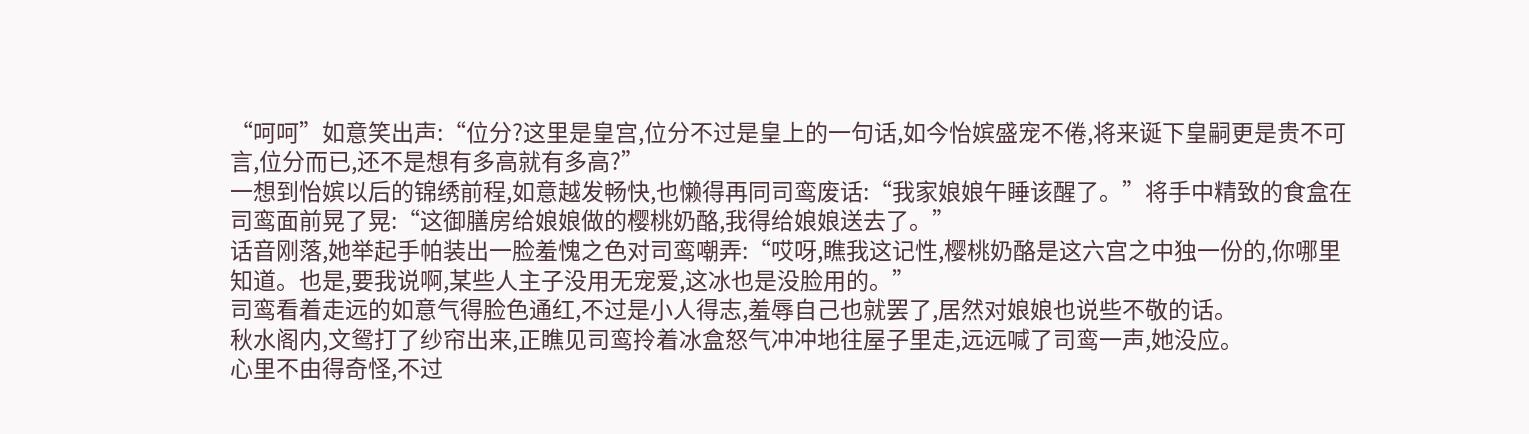“呵呵”如意笑出声:“位分?这里是皇宫,位分不过是皇上的一句话,如今怡嫔盛宠不倦,将来诞下皇嗣更是贵不可言,位分而已,还不是想有多高就有多高?”
一想到怡嫔以后的锦绣前程,如意越发畅快,也懒得再同司鸾废话:“我家娘娘午睡该醒了。”将手中精致的食盒在司鸾面前晃了晃:“这御膳房给娘娘做的樱桃奶酪,我得给娘娘送去了。”
话音刚落,她举起手帕装出一脸羞愧之色对司鸾嘲弄:“哎呀,瞧我这记性,樱桃奶酪是这六宫之中独一份的,你哪里知道。也是,要我说啊,某些人主子没用无宠爱,这冰也是没脸用的。”
司鸾看着走远的如意气得脸色通红,不过是小人得志,羞辱自己也就罢了,居然对娘娘也说些不敬的话。
秋水阁内,文鸳打了纱帘出来,正瞧见司鸾拎着冰盒怒气冲冲地往屋子里走,远远喊了司鸾一声,她没应。
心里不由得奇怪,不过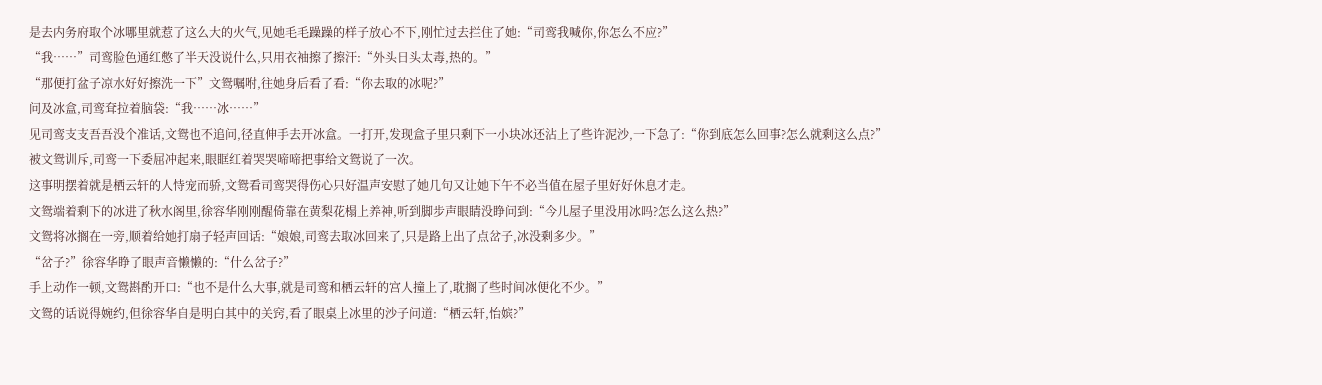是去内务府取个冰哪里就惹了这么大的火气,见她毛毛躁躁的样子放心不下,刚忙过去拦住了她:“司鸾我喊你,你怎么不应?”
“我……”司鸾脸色通红憋了半天没说什么,只用衣袖擦了擦汗:“外头日头太毒,热的。”
“那便打盆子凉水好好擦洗一下”文鸳嘱咐,往她身后看了看:“你去取的冰呢?”
问及冰盒,司鸾耷拉着脑袋:“我……冰……”
见司鸾支支吾吾没个准话,文鸳也不追问,径直伸手去开冰盒。一打开,发现盒子里只剩下一小块冰还沾上了些许泥沙,一下急了:“你到底怎么回事?怎么就剩这么点?”
被文鸳训斥,司鸾一下委屈冲起来,眼眶红着哭哭啼啼把事给文鸳说了一次。
这事明摆着就是栖云轩的人恃宠而骄,文鸳看司鸾哭得伤心只好温声安慰了她几句又让她下午不必当值在屋子里好好休息才走。
文鸳端着剩下的冰进了秋水阁里,徐容华刚刚醒倚靠在黄梨花榻上养神,听到脚步声眼睛没睁问到:“今儿屋子里没用冰吗?怎么这么热?”
文鸳将冰搁在一旁,顺着给她打扇子轻声回话:“娘娘,司鸾去取冰回来了,只是路上出了点岔子,冰没剩多少。”
“岔子?”徐容华睁了眼声音懒懒的:“什么岔子?”
手上动作一顿,文鸳斟酌开口:“也不是什么大事,就是司鸾和栖云轩的宫人撞上了,耽搁了些时间冰便化不少。”
文鸳的话说得婉约,但徐容华自是明白其中的关窍,看了眼桌上冰里的沙子问道:“栖云轩,怡嫔?”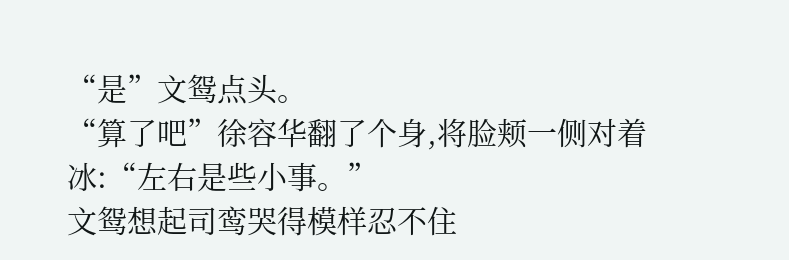“是”文鸳点头。
“算了吧”徐容华翻了个身,将脸颊一侧对着冰:“左右是些小事。”
文鸳想起司鸾哭得模样忍不住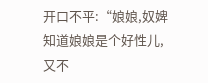开口不平:“娘娘,奴婢知道娘娘是个好性儿,又不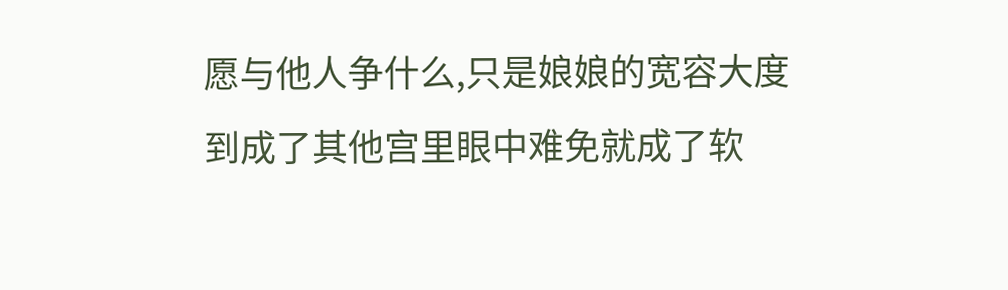愿与他人争什么,只是娘娘的宽容大度到成了其他宫里眼中难免就成了软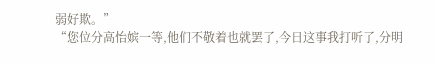弱好欺。”
“您位分高怡嫔一等,他们不敬着也就罢了,今日这事我打听了,分明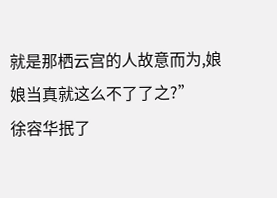就是那栖云宫的人故意而为,娘娘当真就这么不了了之?”
徐容华抿了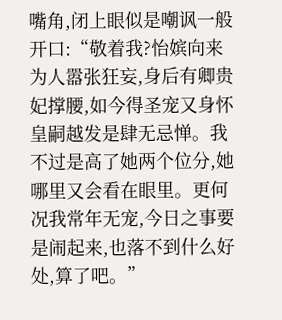嘴角,闭上眼似是嘲讽一般开口:“敬着我?怡嫔向来为人嚣张狂妄,身后有卿贵妃撑腰,如今得圣宠又身怀皇嗣越发是肆无忌惮。我不过是高了她两个位分,她哪里又会看在眼里。更何况我常年无宠,今日之事要是闹起来,也落不到什么好处,算了吧。”